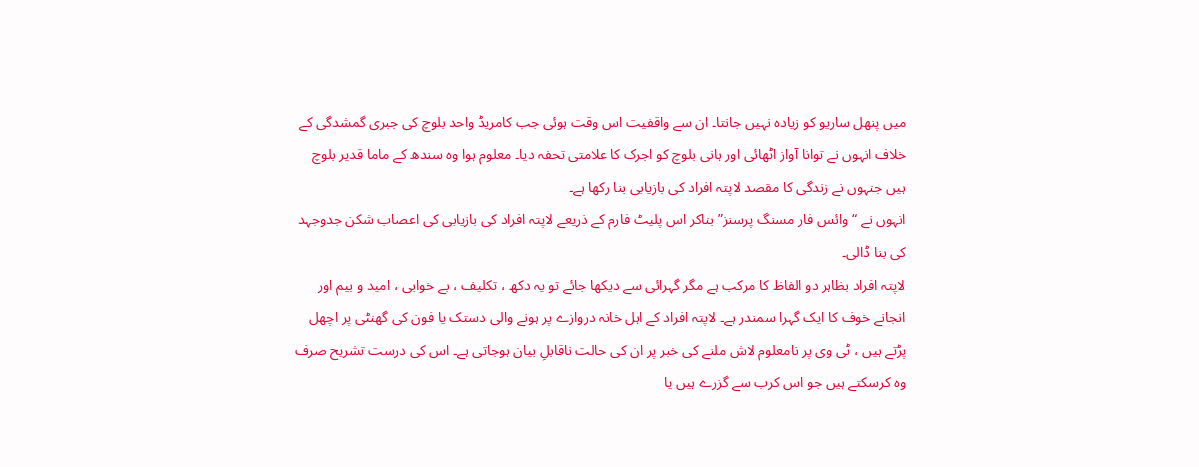میں پنھل ساریو کو زیادہ نہیں جانتا۔ ان سے واقفیت اس وقت ہوئی جب کامریڈ واحد بلوچ کی جبری گمشدگی کے خلاف انہوں نے توانا آواز اٹھائی اور ہانی بلوچ کو اجرک کا علامتی تحفہ دیا۔ معلوم ہوا وہ سندھ کے ماما قدیر بلوچ ہیں جنہوں نے زندگی کا مقصد لاپتہ افراد کی بازیابی بنا رکھا ہے۔
انہوں نے “وائس فار مسنگ پرسنز” بناکر اس پلیٹ فارم کے ذریعے لاپتہ افراد کی بازیابی کی اعصاب شکن جدوجہد کی بنا ڈالی۔
لاپتہ افراد بظاہر دو الفاظ کا مرکب ہے مگر گہرائی سے دیکھا جائے تو یہ دکھ ، تکلیف ، بے خوابی ، امید و بیم اور انجانے خوف کا ایک گہرا سمندر ہے۔ لاپتہ افراد کے اہل خانہ دروازے پر ہونے والی دستک یا فون کی گھنٹی پر اچھل پڑتے ہیں ، ٹی وی پر نامعلوم لاش ملنے کی خبر پر ان کی حالت ناقابلِ بیان ہوجاتی ہے۔ اس کی درست تشریح صرف وہ کرسکتے ہیں جو اس کرب سے گزرے ہیں یا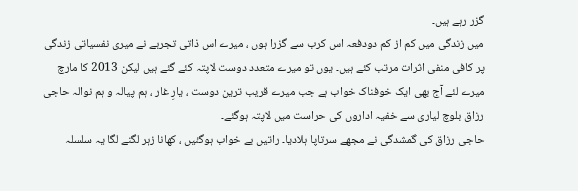گزر رہے ہیں۔
میں زندگی میں کم از کم دودفعہ اس کرب سے گزرا ہوں ، میرے اس ذاتی تجربے نے میری نفسیاتی زندگی پر کافی منفی اثرات مرتب کئے ہیں۔ یوں تو میرے متعدد دوست لاپتہ کئے گئے ہیں لیکن 2013 کا مارچ میرے لئے آج بھی ایک خوفناک خواب ہے جب میرے قریب ترین دوست ، یارِ غار ، ہم پیالہ و ہم نوالہ حاجی رزاق بلوچ لیاری سے خفیہ اداروں کی حراست میں لاپتہ ہوگئے۔
حاجی رزاق کی گمشدگی نے مجھے سرتاپا ہلادیا۔ راتیں بے خواب ہوگئیں ، کھانا زہر لگنے لگا یہ سلسلہ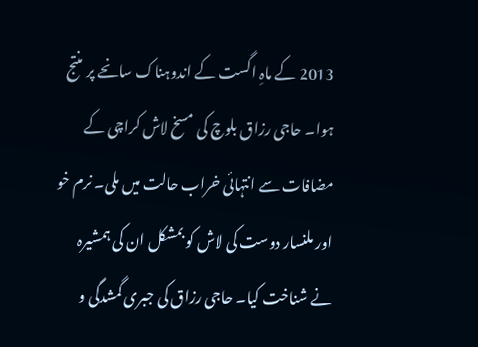2013 کے ماہِ اگست کے اندوہناک سانحے پر منتج ہوا۔ حاجی رزاق بلوچ کی مسخ لاش کراچی کے مضافات سے انتہائی خراب حالت میں ملی۔ نرم خو اور ملنسار دوست کی لاش کو بمشکل ان کی ہمشیرہ نے شناخت کیا۔ حاجی رزاق کی جبری گمشدگی و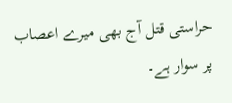حراستی قتل آج بھی میرے اعصاب پر سوار ہے۔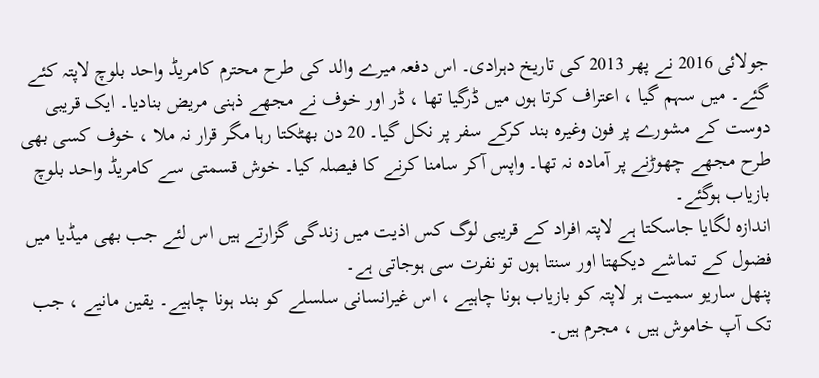جولائی 2016 نے پھر 2013 کی تاریخ دہرادی۔ اس دفعہ میرے والد کی طرح محترم کامریڈ واحد بلوچ لاپتہ کئے گئے۔ میں سہم گیا ، اعتراف کرتا ہوں میں ڈرگیا تھا ، ڈر اور خوف نے مجھے ذہنی مریض بنادیا۔ ایک قریبی دوست کے مشورے پر فون وغیرہ بند کرکے سفر پر نکل گیا۔ 20 دن بھٹکتا رہا مگر قرار نہ ملا ، خوف کسی بھی طرح مجھے چھوڑنے پر آمادہ نہ تھا۔ واپس آکر سامنا کرنے کا فیصلہ کیا۔ خوش قسمتی سے کامریڈ واحد بلوچ بازیاب ہوگئے۔
اندازہ لگایا جاسکتا ہے لاپتہ افراد کے قریبی لوگ کس اذیت میں زندگی گزارتے ہیں اس لئے جب بھی میڈیا میں فضول کے تماشے دیکھتا اور سنتا ہوں تو نفرت سی ہوجاتی ہے۔
پنھل ساریو سمیت ہر لاپتہ کو بازیاب ہونا چاہیے ، اس غیرانسانی سلسلے کو بند ہونا چاہیے۔ یقین مانیے ، جب تک آپ خاموش ہیں ، مجرم ہیں۔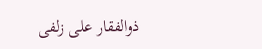ذوالفقار علی زلفی